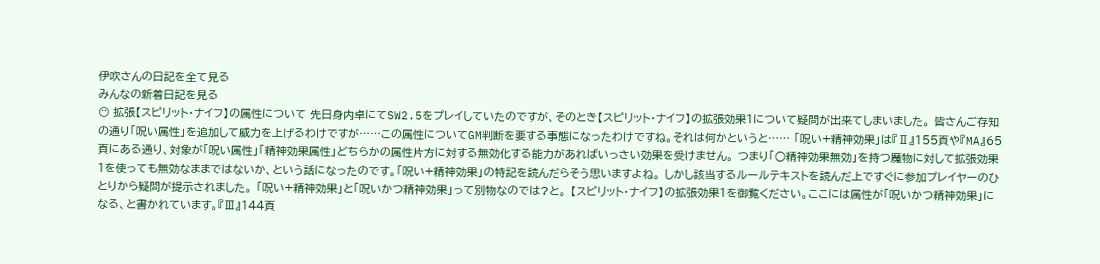伊吹さんの日記を全て見る
みんなの新着日記を見る
😶 拡張【スピリット・ナイフ】の属性について 先日身内卓にてSW2.5をプレイしていたのですが、そのとき【スピリット・ナイフ】の拡張効果1について疑問が出来てしまいました。 皆さんご存知の通り「呪い属性」を追加して威力を上げるわけですが……この属性についてGM判断を要する事態になったわけですね。それは何かというと…… 「呪い+精神効果」は『Ⅱ』155頁や『MA』65頁にある通り、対象が「呪い属性」「精神効果属性」どちらかの属性片方に対する無効化する能力があればいっさい効果を受けません。 つまり「○精神効果無効」を持つ魔物に対して拡張効果1を使っても無効なままではないか、という話になったのです。「呪い+精神効果」の特記を読んだらそう思いますよね。 しかし該当するルールテキストを読んだ上ですぐに参加プレイヤーのひとりから疑問が提示されました。 「呪い+精神効果」と「呪いかつ精神効果」って別物なのでは?と。 【スピリット・ナイフ】の拡張効果1を御覧ください。ここには属性が「呪いかつ精神効果」になる、と書かれています。『Ⅲ』144頁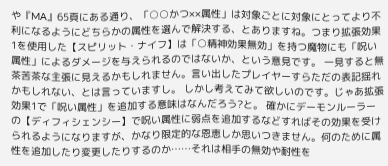や『MA』65頁にある通り、「○○かつ××属性」は対象ごとに対象にとってより不利になるようにどちらかの属性を選んで解決する、とありますね。つまり拡張効果1を使用した【スピリット・ナイフ】は「○精神効果無効」を持つ魔物にも「呪い属性」によるダメージを与えられるのではないか、という意見です。 一見すると無茶苦茶な主張に見えるかもしれません。言い出したプレイヤーすらただの表記揺れかもしれない、とは言っていますし。 しかし考えてみて欲しいのです。じゃあ拡張効果1で「呪い属性」を追加する意味はなんだろう?と。 確かにデーモンルーラーの【ディフィシェンシー】で呪い属性に弱点を追加するなどすればその効果を受けられるようになりますが、かなり限定的な恩恵しか思いつきません。何のために属性を追加したり変更したりするのか……それは相手の無効や耐性を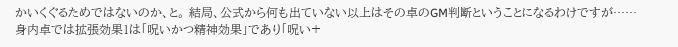かいくぐるためではないのか、と。 結局、公式から何も出ていない以上はその卓のGM判断ということになるわけですが……身内卓では拡張効果1は「呪いかつ精神効果」であり「呪い+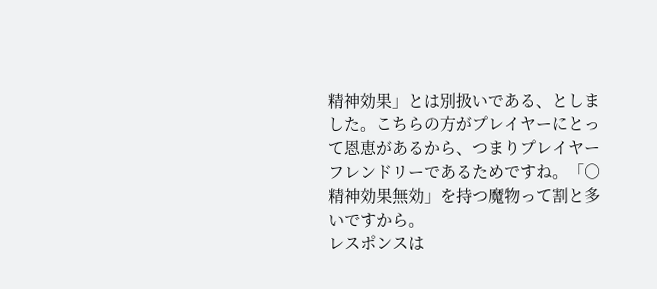精神効果」とは別扱いである、としました。こちらの方がプレイヤーにとって恩恵があるから、つまりプレイヤーフレンドリーであるためですね。「○精神効果無効」を持つ魔物って割と多いですから。
レスポンスは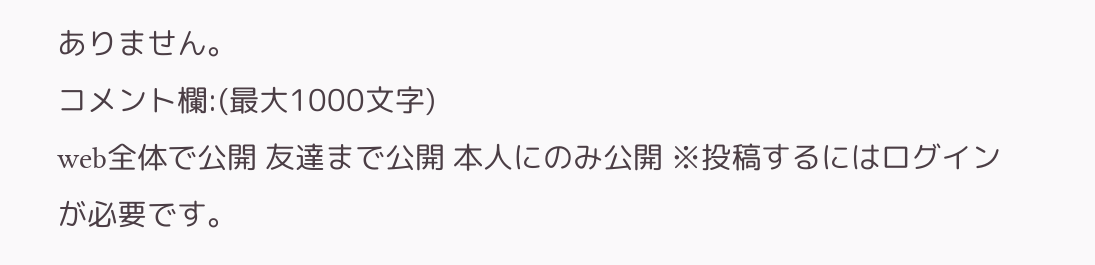ありません。
コメント欄:(最大1000文字)
web全体で公開 友達まで公開 本人にのみ公開 ※投稿するにはログインが必要です。